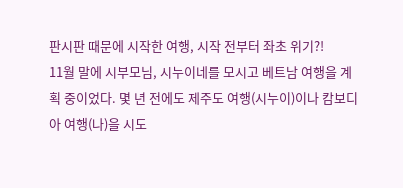판시판 때문에 시작한 여행, 시작 전부터 좌초 위기?!
11월 말에 시부모님, 시누이네를 모시고 베트남 여행을 계획 중이었다. 몇 년 전에도 제주도 여행(시누이)이나 캄보디아 여행(나)을 시도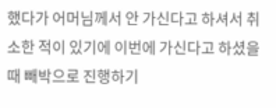했다가 어머님께서 안 가신다고 하셔서 취소한 적이 있기에 이번에 가신다고 하셨을 때 빼박으로 진행하기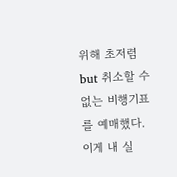위해 초저렴 but 취소할 수 없는 비행기표를 예매했다. 이게 내 실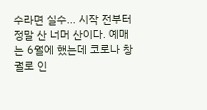수라면 실수... 시작 전부터 정말 산 너머 산이다. 예매는 6월에 했는데 코로나 창궐로 인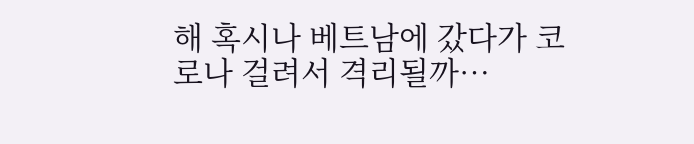해 혹시나 베트남에 갔다가 코로나 걸려서 격리될까…